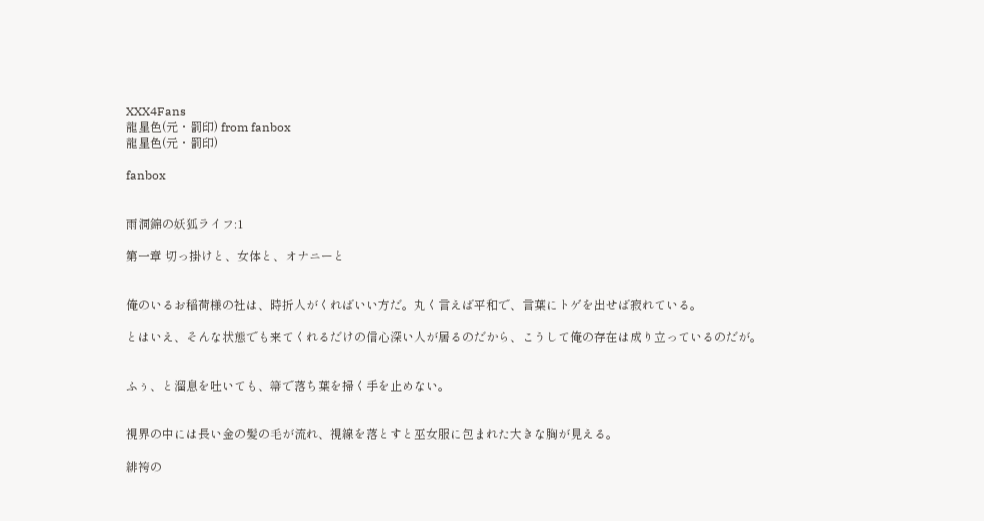XXX4Fans
龍星色(元・罰印) from fanbox
龍星色(元・罰印)

fanbox


雨洞錦の妖狐ライフ:1

第一章 切っ掛けと、女体と、オナニーと


俺のいるお稲荷様の社は、時折人がくればいい方だ。丸く言えば平和で、言葉にトゲを出せば寂れている。

とはいえ、そんな状態でも来てくれるだけの信心深い人が居るのだから、こうして俺の存在は成り立っているのだが。


ふぅ、と溜息を吐いても、箒で落ち葉を掃く手を止めない。


視界の中には長い金の髪の毛が流れ、視線を落とすと巫女服に包まれた大きな胸が見える。

緋袴の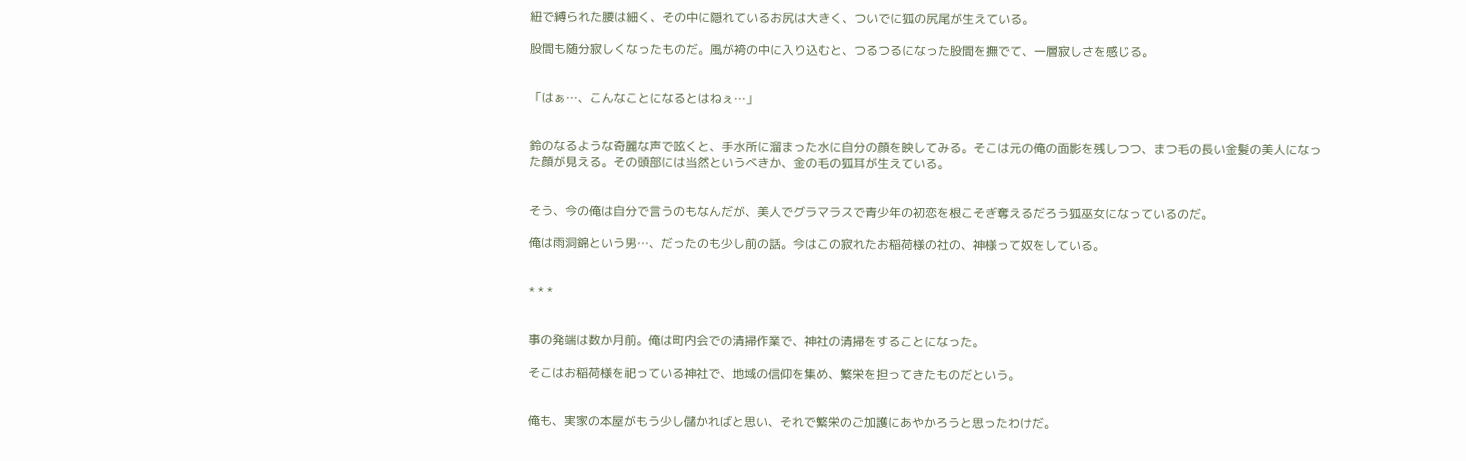紐で縛られた腰は細く、その中に隠れているお尻は大きく、ついでに狐の尻尾が生えている。

股間も随分寂しくなったものだ。風が袴の中に入り込むと、つるつるになった股間を撫でて、一層寂しさを感じる。


「はぁ…、こんなことになるとはねぇ…」


鈴のなるような奇麗な声で呟くと、手水所に溜まった水に自分の顔を映してみる。そこは元の俺の面影を残しつつ、まつ毛の長い金髪の美人になった顔が見える。その頭部には当然というべきか、金の毛の狐耳が生えている。


そう、今の俺は自分で言うのもなんだが、美人でグラマラスで青少年の初恋を根こそぎ奪えるだろう狐巫女になっているのだ。

俺は雨洞錦という男…、だったのも少し前の話。今はこの寂れたお稲荷様の社の、神様って奴をしている。


* * *


事の発端は数か月前。俺は町内会での清掃作業で、神社の清掃をすることになった。

そこはお稲荷様を祀っている神社で、地域の信仰を集め、繁栄を担ってきたものだという。


俺も、実家の本屋がもう少し儲かればと思い、それで繁栄のご加護にあやかろうと思ったわけだ。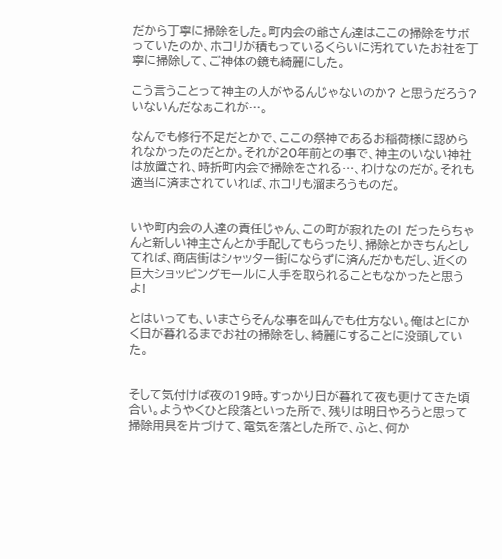だから丁寧に掃除をした。町内会の爺さん達はここの掃除をサボっていたのか、ホコリが積もっているくらいに汚れていたお社を丁寧に掃除して、ご神体の鏡も綺麗にした。

こう言うことって神主の人がやるんじゃないのか? と思うだろう? いないんだなぁこれが…。

なんでも修行不足だとかで、ここの祭神であるお稲荷様に認められなかったのだとか。それが20年前との事で、神主のいない神社は放置され、時折町内会で掃除をされる…、わけなのだが。それも適当に済まされていれば、ホコリも溜まろうものだ。


いや町内会の人達の責任じゃん、この町が寂れたの! だったらちゃんと新しい神主さんとか手配してもらったり、掃除とかきちんとしてれば、商店街はシャッター街にならずに済んだかもだし、近くの巨大ショッピングモールに人手を取られることもなかったと思うよ!

とはいっても、いまさらそんな事を叫んでも仕方ない。俺はとにかく日が暮れるまでお社の掃除をし、綺麗にすることに没頭していた。


そして気付けば夜の19時。すっかり日が暮れて夜も更けてきた頃合い。ようやくひと段落といった所で、残りは明日やろうと思って掃除用具を片づけて、電気を落とした所で、ふと、何か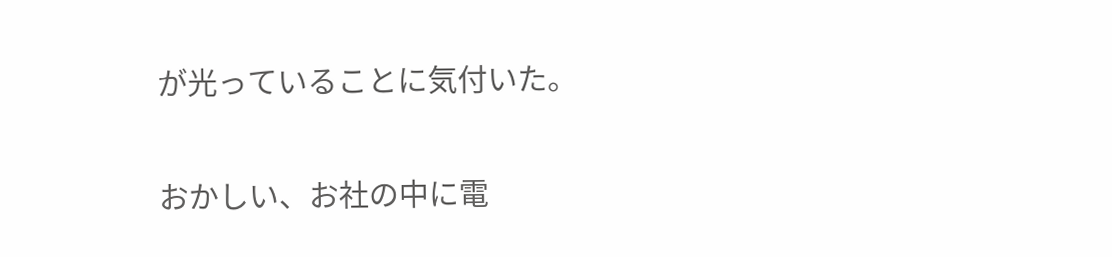が光っていることに気付いた。

おかしい、お社の中に電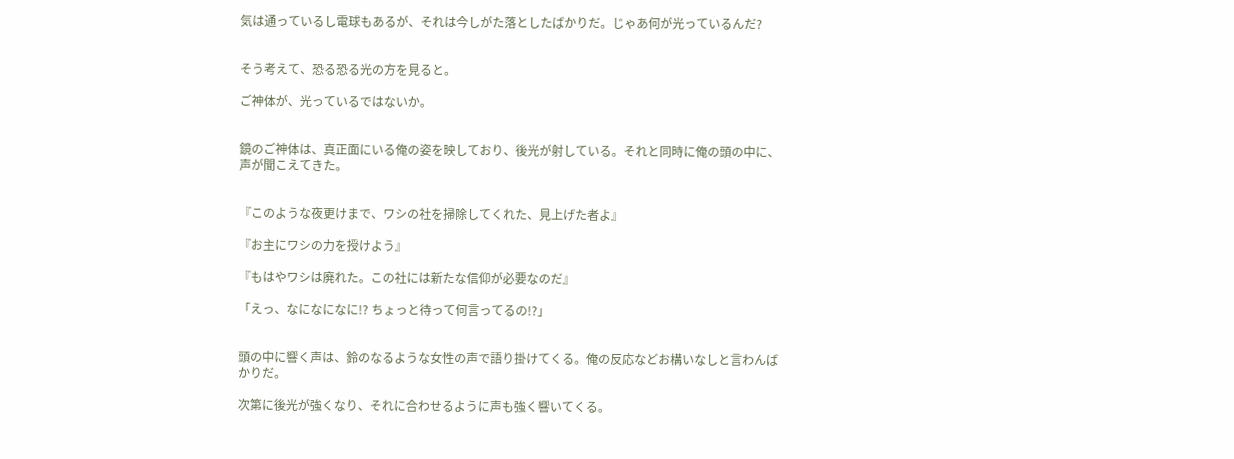気は通っているし電球もあるが、それは今しがた落としたばかりだ。じゃあ何が光っているんだ?


そう考えて、恐る恐る光の方を見ると。

ご神体が、光っているではないか。


鏡のご神体は、真正面にいる俺の姿を映しており、後光が射している。それと同時に俺の頭の中に、声が聞こえてきた。


『このような夜更けまで、ワシの社を掃除してくれた、見上げた者よ』

『お主にワシの力を授けよう』

『もはやワシは廃れた。この社には新たな信仰が必要なのだ』

「えっ、なになになに!? ちょっと待って何言ってるの!?」


頭の中に響く声は、鈴のなるような女性の声で語り掛けてくる。俺の反応などお構いなしと言わんばかりだ。

次第に後光が強くなり、それに合わせるように声も強く響いてくる。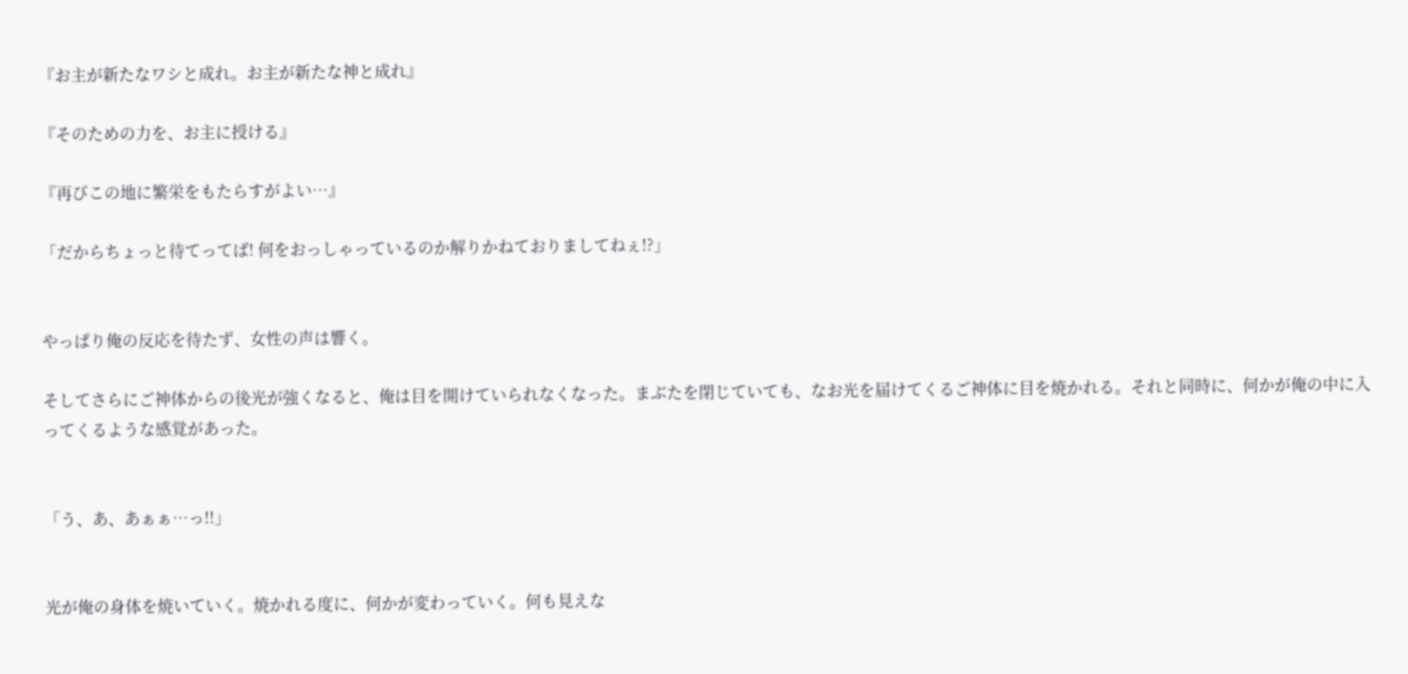『お主が新たなワシと成れ。お主が新たな神と成れ』

『そのための力を、お主に授ける』

『再びこの地に繁栄をもたらすがよい…』

「だからちょっと待てってば! 何をおっしゃっているのか解りかねておりましてねぇ!?」


やっぱり俺の反応を待たず、女性の声は響く。

そしてさらにご神体からの後光が強くなると、俺は目を開けていられなくなった。まぶたを閉じていても、なお光を届けてくるご神体に目を焼かれる。それと同時に、何かが俺の中に入ってくるような感覚があった。


「う、あ、あぁぁ…っ!!」


光が俺の身体を焼いていく。焼かれる度に、何かが変わっていく。何も見えな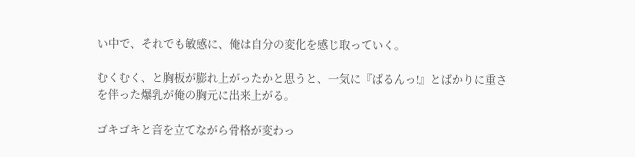い中で、それでも敏感に、俺は自分の変化を感じ取っていく。

むくむく、と胸板が膨れ上がったかと思うと、一気に『ばるんっ!』とばかりに重さを伴った爆乳が俺の胸元に出来上がる。

ゴキゴキと音を立てながら骨格が変わっ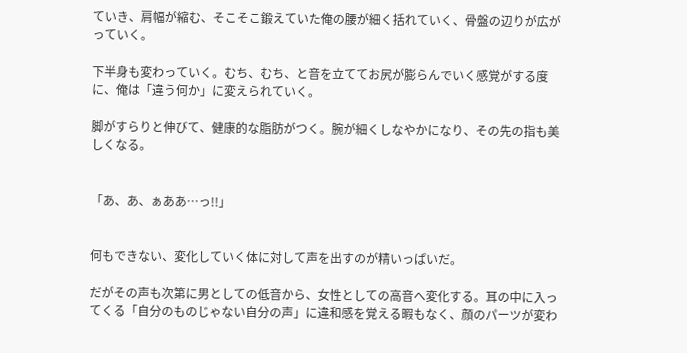ていき、肩幅が縮む、そこそこ鍛えていた俺の腰が細く括れていく、骨盤の辺りが広がっていく。

下半身も変わっていく。むち、むち、と音を立ててお尻が膨らんでいく感覚がする度に、俺は「違う何か」に変えられていく。

脚がすらりと伸びて、健康的な脂肪がつく。腕が細くしなやかになり、その先の指も美しくなる。


「あ、あ、ぁああ…っ!!」


何もできない、変化していく体に対して声を出すのが精いっぱいだ。

だがその声も次第に男としての低音から、女性としての高音へ変化する。耳の中に入ってくる「自分のものじゃない自分の声」に違和感を覚える暇もなく、顔のパーツが変わ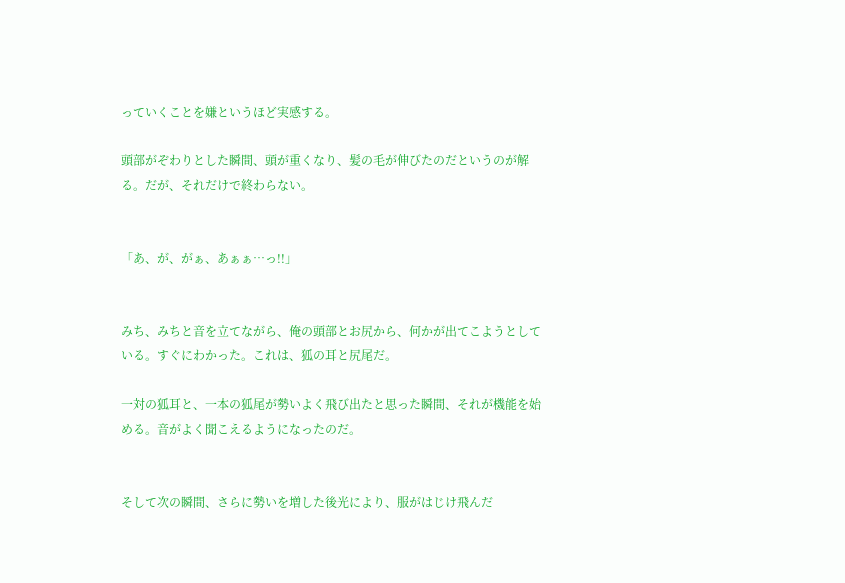っていくことを嫌というほど実感する。

頭部がぞわりとした瞬間、頭が重くなり、髪の毛が伸びたのだというのが解る。だが、それだけで終わらない。


「あ、が、がぁ、あぁぁ…っ!!」


みち、みちと音を立てながら、俺の頭部とお尻から、何かが出てこようとしている。すぐにわかった。これは、狐の耳と尻尾だ。

一対の狐耳と、一本の狐尾が勢いよく飛び出たと思った瞬間、それが機能を始める。音がよく聞こえるようになったのだ。


そして次の瞬間、さらに勢いを増した後光により、服がはじけ飛んだ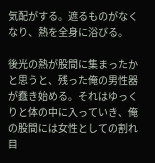気配がする。遮るものがなくなり、熱を全身に浴びる。

後光の熱が股間に集まったかと思うと、残った俺の男性器が蠢き始める。それはゆっくりと体の中に入っていき、俺の股間には女性としての割れ目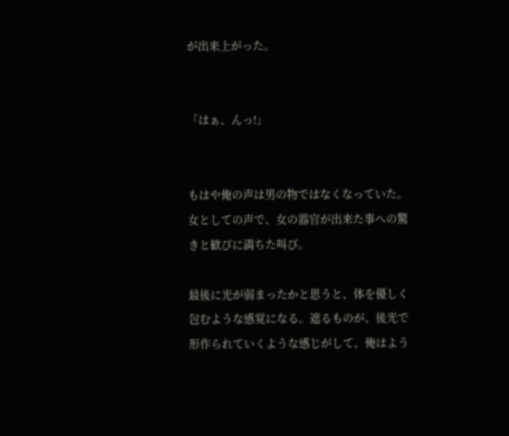が出来上がった。


「はぁ、んっ!」


もはや俺の声は男の物ではなくなっていた。女としての声で、女の器官が出来た事への驚きと歓びに満ちた叫び。

最後に光が弱まったかと思うと、体を優しく包むような感覚になる。遮るものが、後光で形作られていくような感じがして、俺はよう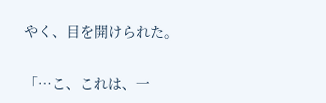やく、目を開けられた。


「…こ、これは、一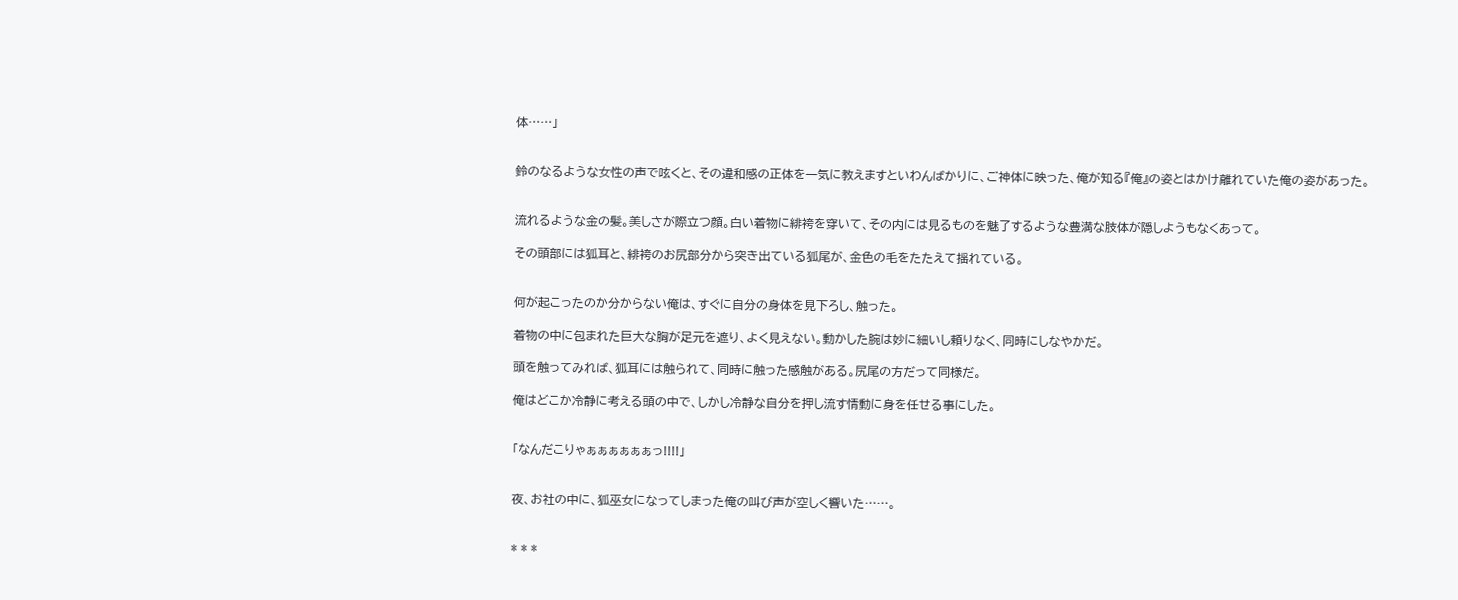体……」


鈴のなるような女性の声で呟くと、その違和感の正体を一気に教えますといわんばかりに、ご神体に映った、俺が知る『俺』の姿とはかけ離れていた俺の姿があった。


流れるような金の髪。美しさが際立つ顔。白い着物に緋袴を穿いて、その内には見るものを魅了するような豊満な肢体が隠しようもなくあって。

その頭部には狐耳と、緋袴のお尻部分から突き出ている狐尾が、金色の毛をたたえて揺れている。


何が起こったのか分からない俺は、すぐに自分の身体を見下ろし、触った。

着物の中に包まれた巨大な胸が足元を遮り、よく見えない。動かした腕は妙に細いし頼りなく、同時にしなやかだ。

頭を触ってみれば、狐耳には触られて、同時に触った感触がある。尻尾の方だって同様だ。

俺はどこか冷静に考える頭の中で、しかし冷静な自分を押し流す情動に身を任せる事にした。


「なんだこりゃぁぁぁぁぁぁっ!!!!」


夜、お社の中に、狐巫女になってしまった俺の叫び声が空しく響いた……。


* * *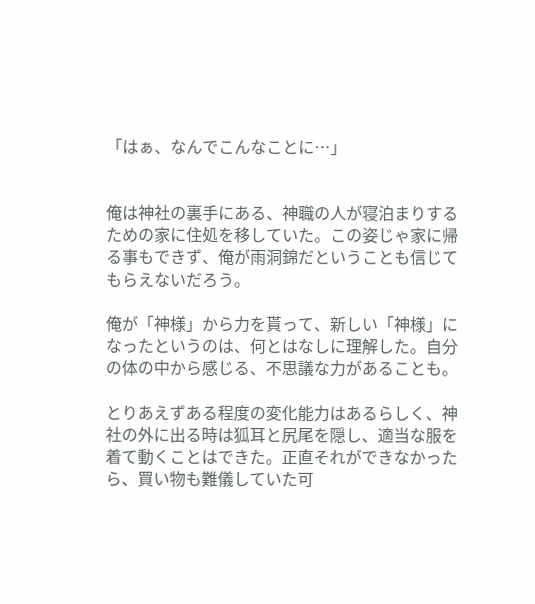「はぁ、なんでこんなことに…」


俺は神社の裏手にある、神職の人が寝泊まりするための家に住処を移していた。この姿じゃ家に帰る事もできず、俺が雨洞錦だということも信じてもらえないだろう。

俺が「神様」から力を貰って、新しい「神様」になったというのは、何とはなしに理解した。自分の体の中から感じる、不思議な力があることも。

とりあえずある程度の変化能力はあるらしく、神社の外に出る時は狐耳と尻尾を隠し、適当な服を着て動くことはできた。正直それができなかったら、買い物も難儀していた可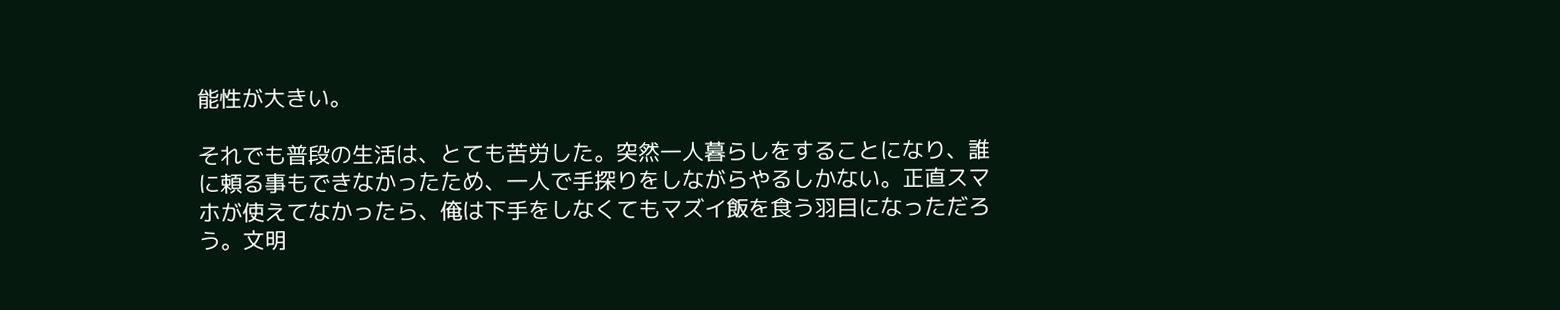能性が大きい。

それでも普段の生活は、とても苦労した。突然一人暮らしをすることになり、誰に頼る事もできなかったため、一人で手探りをしながらやるしかない。正直スマホが使えてなかったら、俺は下手をしなくてもマズイ飯を食う羽目になっただろう。文明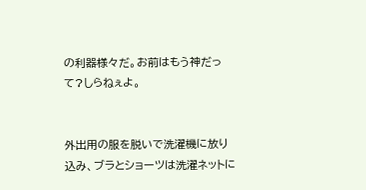の利器様々だ。お前はもう神だって?しらねぇよ。


外出用の服を脱いで洗濯機に放り込み、ブラとショーツは洗濯ネットに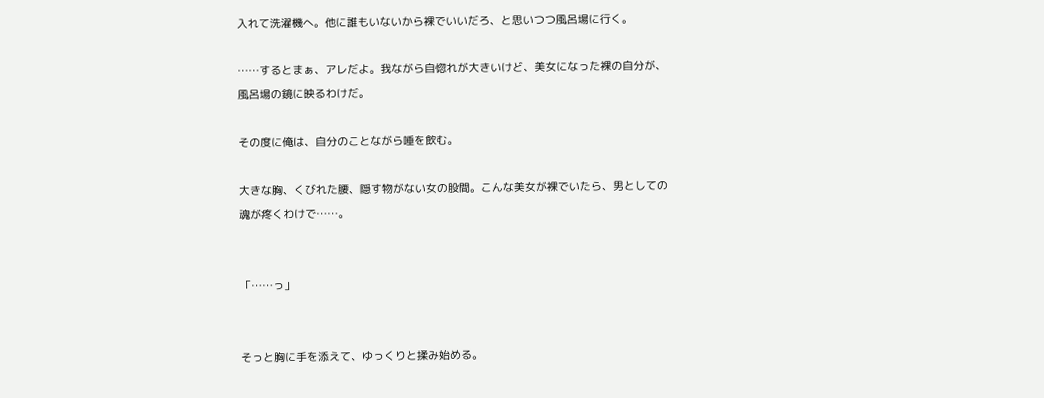入れて洗濯機へ。他に誰もいないから裸でいいだろ、と思いつつ風呂場に行く。

……するとまぁ、アレだよ。我ながら自惚れが大きいけど、美女になった裸の自分が、風呂場の鏡に映るわけだ。

その度に俺は、自分のことながら唾を飲む。

大きな胸、くびれた腰、隠す物がない女の股間。こんな美女が裸でいたら、男としての魂が疼くわけで……。


「……っ」


そっと胸に手を添えて、ゆっくりと揉み始める。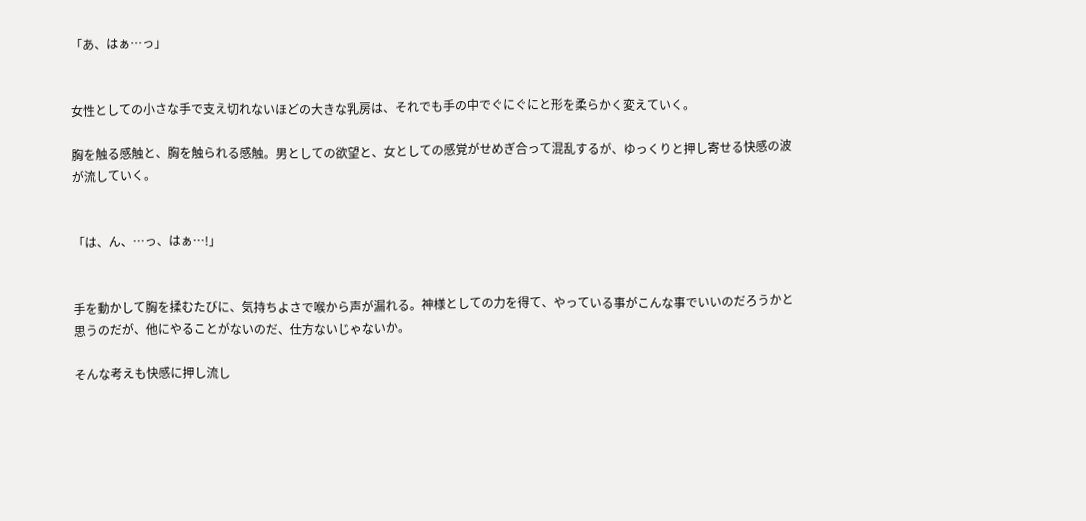「あ、はぁ…っ」


女性としての小さな手で支え切れないほどの大きな乳房は、それでも手の中でぐにぐにと形を柔らかく変えていく。

胸を触る感触と、胸を触られる感触。男としての欲望と、女としての感覚がせめぎ合って混乱するが、ゆっくりと押し寄せる快感の波が流していく。


「は、ん、…っ、はぁ…!」


手を動かして胸を揉むたびに、気持ちよさで喉から声が漏れる。神様としての力を得て、やっている事がこんな事でいいのだろうかと思うのだが、他にやることがないのだ、仕方ないじゃないか。

そんな考えも快感に押し流し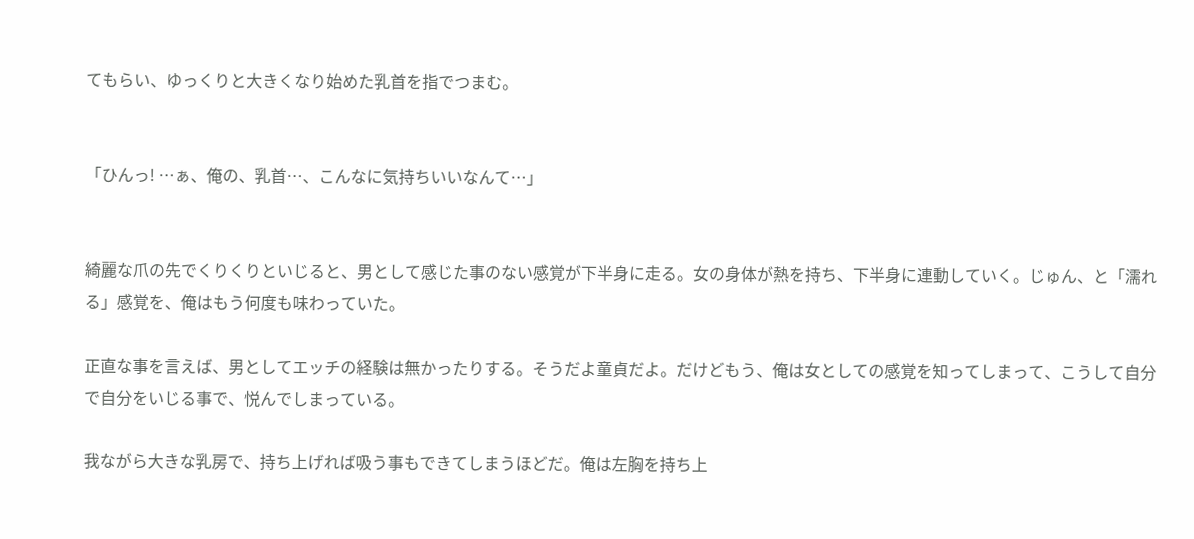てもらい、ゆっくりと大きくなり始めた乳首を指でつまむ。


「ひんっ! …ぁ、俺の、乳首…、こんなに気持ちいいなんて…」


綺麗な爪の先でくりくりといじると、男として感じた事のない感覚が下半身に走る。女の身体が熱を持ち、下半身に連動していく。じゅん、と「濡れる」感覚を、俺はもう何度も味わっていた。

正直な事を言えば、男としてエッチの経験は無かったりする。そうだよ童貞だよ。だけどもう、俺は女としての感覚を知ってしまって、こうして自分で自分をいじる事で、悦んでしまっている。

我ながら大きな乳房で、持ち上げれば吸う事もできてしまうほどだ。俺は左胸を持ち上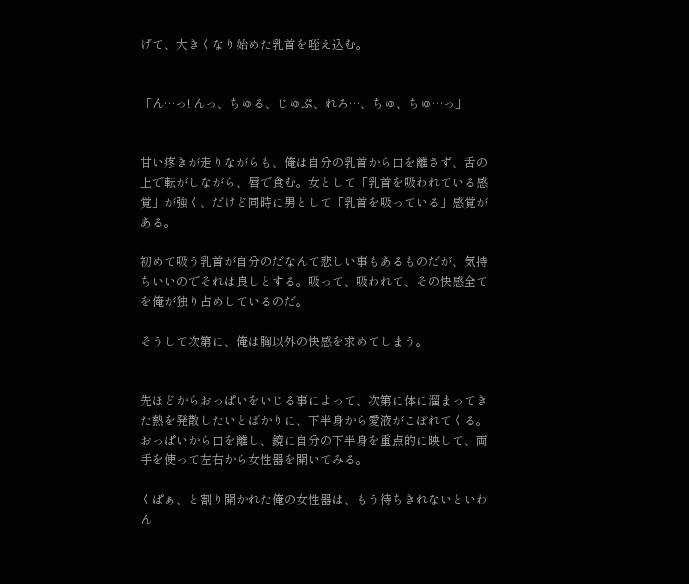げて、大きくなり始めた乳首を咥え込む。


「ん…っ! んっ、ちゅる、じゅぷ、れろ…、ちゅ、ちゅ…っ」


甘い疼きが走りながらも、俺は自分の乳首から口を離さず、舌の上で転がしながら、唇で食む。女として「乳首を吸われている感覚」が強く、だけど同時に男として「乳首を吸っている」感覚がある。

初めて吸う乳首が自分のだなんて悲しい事もあるものだが、気持ちいいのでそれは良しとする。吸って、吸われて、その快感全てを俺が独り占めしているのだ。

そうして次第に、俺は胸以外の快感を求めてしまう。


先ほどからおっぱいをいじる事によって、次第に体に溜まってきた熱を発散したいとばかりに、下半身から愛液がこぼれてくる。おっぱいから口を離し、鏡に自分の下半身を重点的に映して、両手を使って左右から女性器を開いてみる。

くぱぁ、と割り開かれた俺の女性器は、もう待ちきれないといわん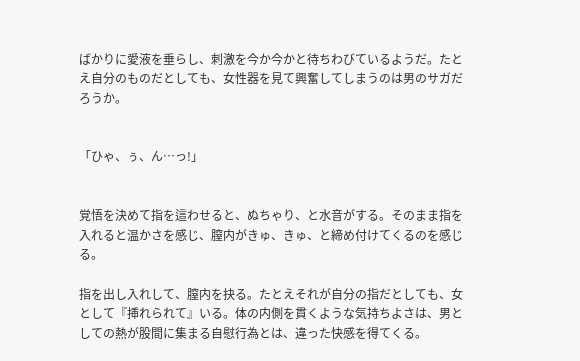ばかりに愛液を垂らし、刺激を今か今かと待ちわびているようだ。たとえ自分のものだとしても、女性器を見て興奮してしまうのは男のサガだろうか。


「ひゃ、ぅ、ん…っ!」


覚悟を決めて指を這わせると、ぬちゃり、と水音がする。そのまま指を入れると温かさを感じ、膣内がきゅ、きゅ、と締め付けてくるのを感じる。

指を出し入れして、膣内を抉る。たとえそれが自分の指だとしても、女として『挿れられて』いる。体の内側を貫くような気持ちよさは、男としての熱が股間に集まる自慰行為とは、違った快感を得てくる。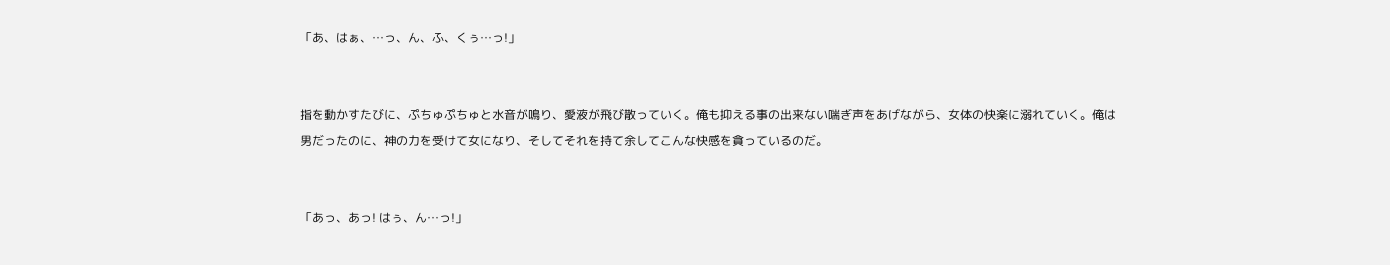「あ、はぁ、…っ、ん、ふ、くぅ…っ!」


指を動かすたびに、ぷちゅぷちゅと水音が鳴り、愛液が飛び散っていく。俺も抑える事の出来ない喘ぎ声をあげながら、女体の快楽に溺れていく。俺は男だったのに、神の力を受けて女になり、そしてそれを持て余してこんな快感を貪っているのだ。


「あっ、あっ! はぅ、ん…っ!」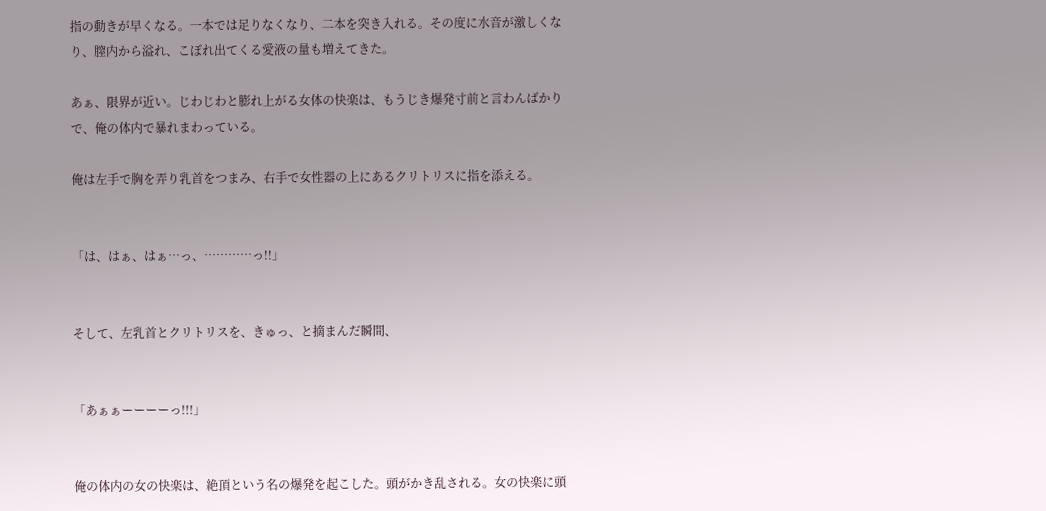指の動きが早くなる。一本では足りなくなり、二本を突き入れる。その度に水音が激しくなり、膣内から溢れ、こぼれ出てくる愛液の量も増えてきた。

あぁ、限界が近い。じわじわと膨れ上がる女体の快楽は、もうじき爆発寸前と言わんばかりで、俺の体内で暴れまわっている。

俺は左手で胸を弄り乳首をつまみ、右手で女性器の上にあるクリトリスに指を添える。


「は、はぁ、はぁ…っ、…………っ!!」


そして、左乳首とクリトリスを、きゅっ、と摘まんだ瞬間、


「あぁぁーーーーっ!!!」


俺の体内の女の快楽は、絶頂という名の爆発を起こした。頭がかき乱される。女の快楽に頭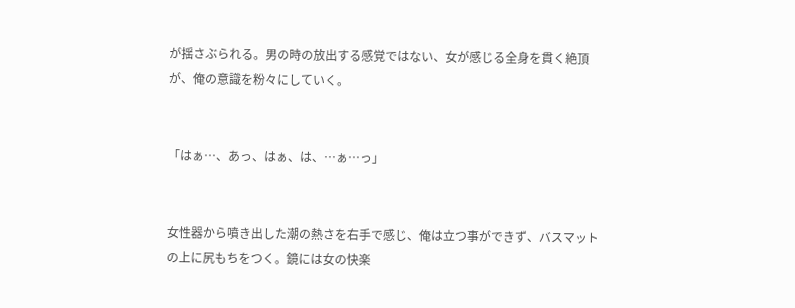が揺さぶられる。男の時の放出する感覚ではない、女が感じる全身を貫く絶頂が、俺の意識を粉々にしていく。


「はぁ…、あっ、はぁ、は、…ぁ…っ」


女性器から噴き出した潮の熱さを右手で感じ、俺は立つ事ができず、バスマットの上に尻もちをつく。鏡には女の快楽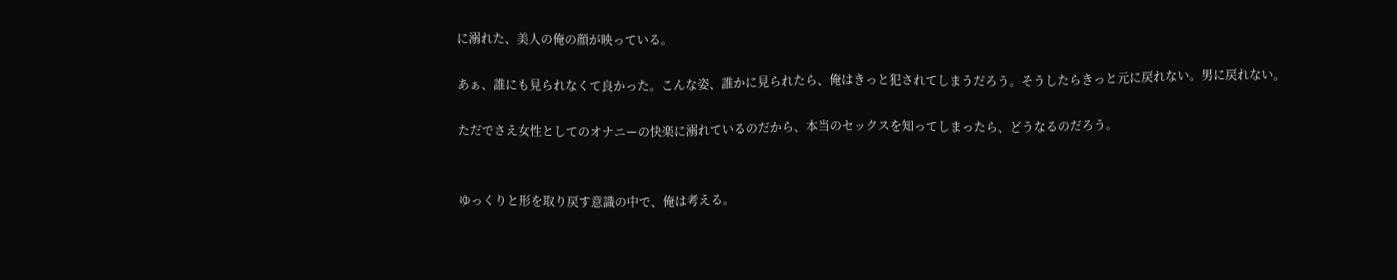に溺れた、美人の俺の顔が映っている。

あぁ、誰にも見られなくて良かった。こんな姿、誰かに見られたら、俺はきっと犯されてしまうだろう。そうしたらきっと元に戻れない。男に戻れない。

ただでさえ女性としてのオナニーの快楽に溺れているのだから、本当のセックスを知ってしまったら、どうなるのだろう。


ゆっくりと形を取り戻す意識の中で、俺は考える。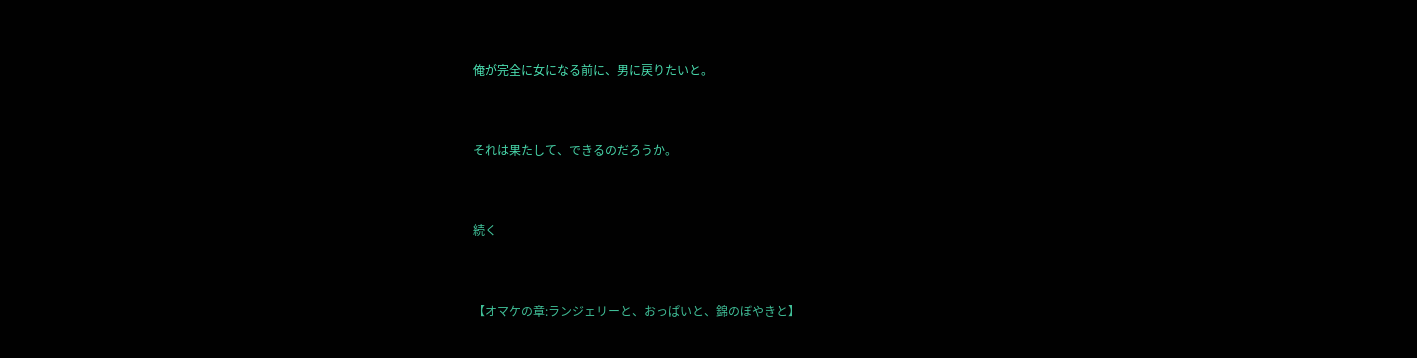俺が完全に女になる前に、男に戻りたいと。


それは果たして、できるのだろうか。


続く


【オマケの章:ランジェリーと、おっぱいと、錦のぼやきと】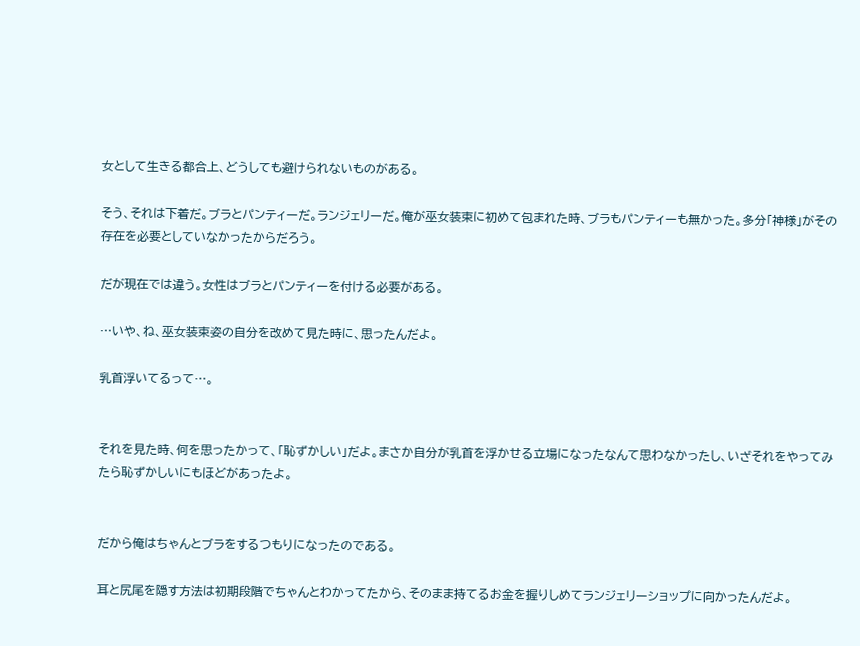女として生きる都合上、どうしても避けられないものがある。

そう、それは下着だ。ブラとパンティーだ。ランジェリーだ。俺が巫女装束に初めて包まれた時、ブラもパンティーも無かった。多分「神様」がその存在を必要としていなかったからだろう。

だが現在では違う。女性はブラとパンティーを付ける必要がある。

…いや、ね、巫女装束姿の自分を改めて見た時に、思ったんだよ。

乳首浮いてるって…。


それを見た時、何を思ったかって、「恥ずかしい」だよ。まさか自分が乳首を浮かせる立場になったなんて思わなかったし、いざそれをやってみたら恥ずかしいにもほどがあったよ。


だから俺はちゃんとブラをするつもりになったのである。

耳と尻尾を隠す方法は初期段階でちゃんとわかってたから、そのまま持てるお金を握りしめてランジェリーショップに向かったんだよ。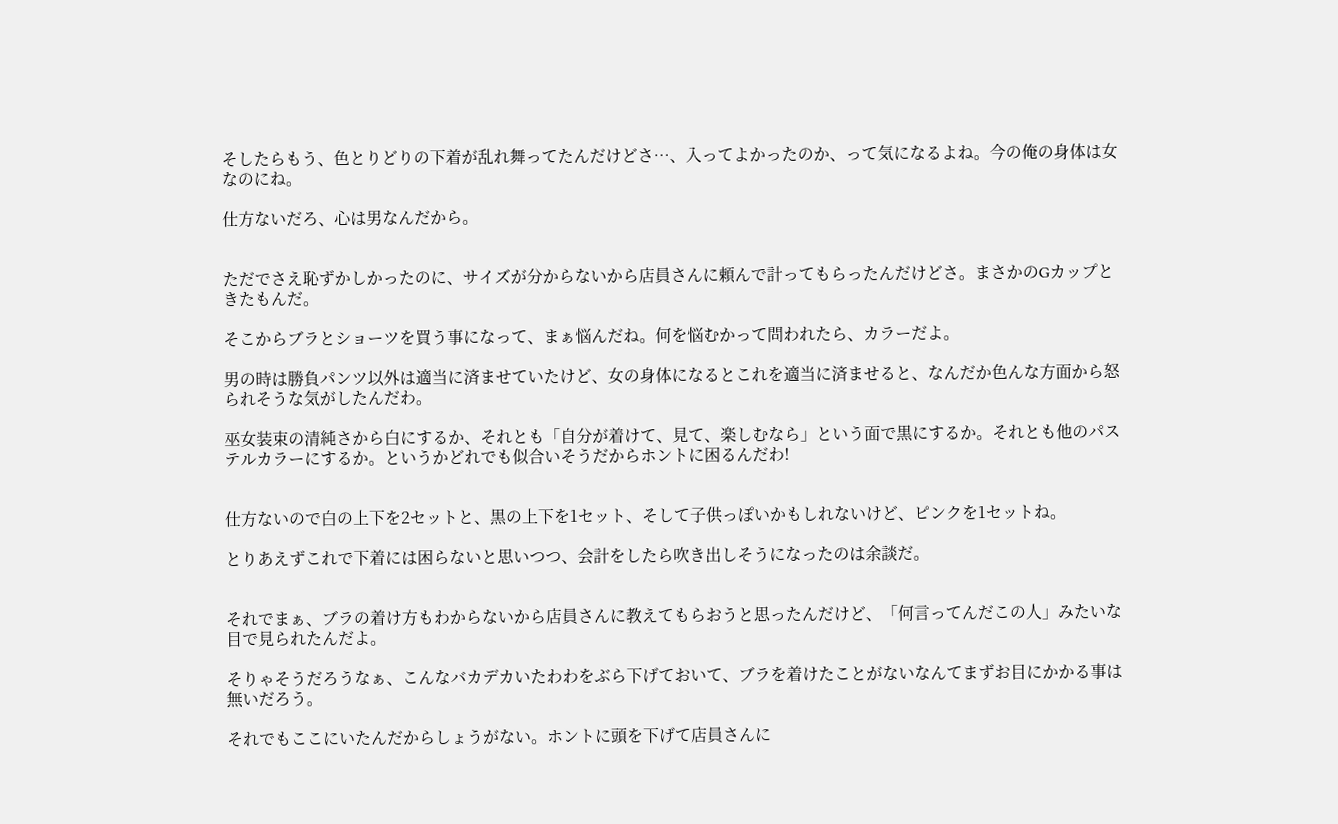そしたらもう、色とりどりの下着が乱れ舞ってたんだけどさ…、入ってよかったのか、って気になるよね。今の俺の身体は女なのにね。

仕方ないだろ、心は男なんだから。


ただでさえ恥ずかしかったのに、サイズが分からないから店員さんに頼んで計ってもらったんだけどさ。まさかのGカップときたもんだ。

そこからブラとショーツを買う事になって、まぁ悩んだね。何を悩むかって問われたら、カラーだよ。

男の時は勝負パンツ以外は適当に済ませていたけど、女の身体になるとこれを適当に済ませると、なんだか色んな方面から怒られそうな気がしたんだわ。

巫女装束の清純さから白にするか、それとも「自分が着けて、見て、楽しむなら」という面で黒にするか。それとも他のパステルカラーにするか。というかどれでも似合いそうだからホントに困るんだわ!


仕方ないので白の上下を2セットと、黒の上下を1セット、そして子供っぽいかもしれないけど、ピンクを1セットね。

とりあえずこれで下着には困らないと思いつつ、会計をしたら吹き出しそうになったのは余談だ。


それでまぁ、ブラの着け方もわからないから店員さんに教えてもらおうと思ったんだけど、「何言ってんだこの人」みたいな目で見られたんだよ。

そりゃそうだろうなぁ、こんなバカデカいたわわをぶら下げておいて、ブラを着けたことがないなんてまずお目にかかる事は無いだろう。

それでもここにいたんだからしょうがない。ホントに頭を下げて店員さんに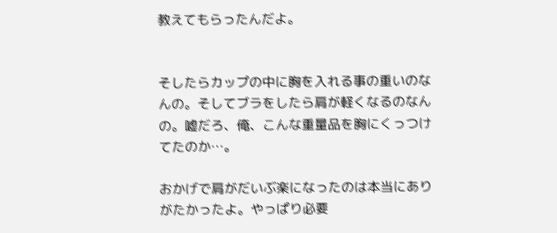教えてもらったんだよ。


そしたらカップの中に胸を入れる事の重いのなんの。そしてブラをしたら肩が軽くなるのなんの。嘘だろ、俺、こんな重量品を胸にくっつけてたのか…。

おかげで肩がだいぶ楽になったのは本当にありがたかったよ。やっぱり必要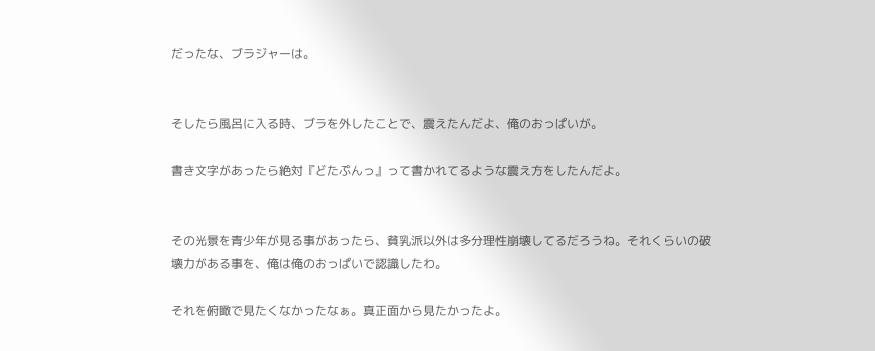だったな、ブラジャーは。


そしたら風呂に入る時、ブラを外したことで、震えたんだよ、俺のおっぱいが。

書き文字があったら絶対『どたぷんっ』って書かれてるような震え方をしたんだよ。


その光景を青少年が見る事があったら、貧乳派以外は多分理性崩壊してるだろうね。それくらいの破壊力がある事を、俺は俺のおっぱいで認識したわ。

それを俯瞰で見たくなかったなぁ。真正面から見たかったよ。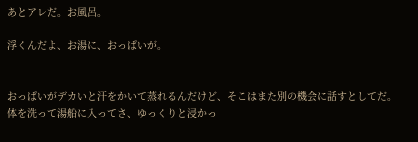あとアレだ。お風呂。

浮くんだよ、お湯に、おっぱいが。


おっぱいがデカいと汗をかいて蒸れるんだけど、そこはまた別の機会に話すとしてだ。体を洗って湯船に入ってさ、ゆっくりと浸かっ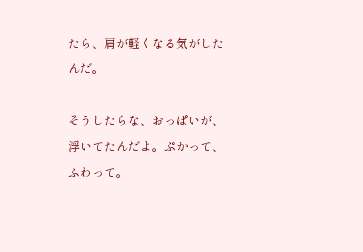たら、肩が軽くなる気がしたんだ。

そうしたらな、おっぱいが、浮いてたんだよ。ぷかって、ふわって。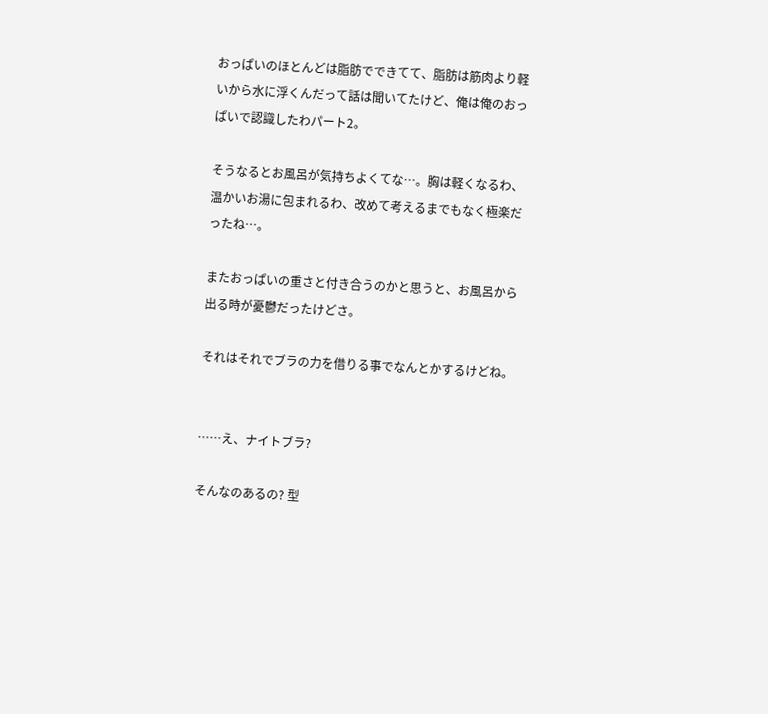おっぱいのほとんどは脂肪でできてて、脂肪は筋肉より軽いから水に浮くんだって話は聞いてたけど、俺は俺のおっぱいで認識したわパート2。

そうなるとお風呂が気持ちよくてな…。胸は軽くなるわ、温かいお湯に包まれるわ、改めて考えるまでもなく極楽だったね…。

またおっぱいの重さと付き合うのかと思うと、お風呂から出る時が憂鬱だったけどさ。

それはそれでブラの力を借りる事でなんとかするけどね。


……え、ナイトブラ?

そんなのあるの? 型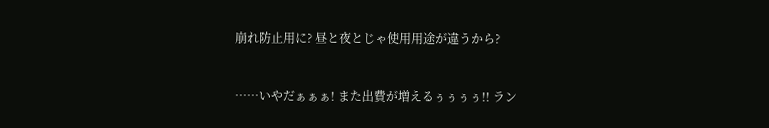崩れ防止用に? 昼と夜とじゃ使用用途が違うから?


……いやだぁぁぁ! また出費が増えるぅぅぅぅ!! ラン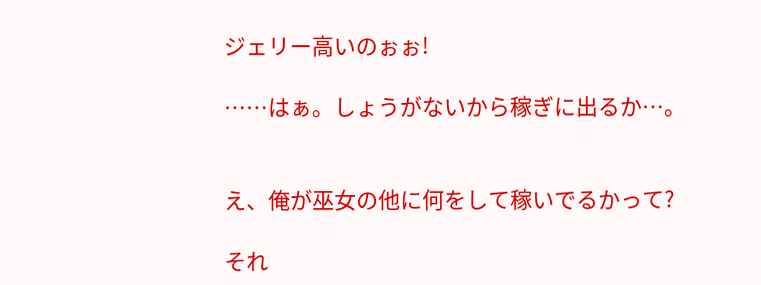ジェリー高いのぉぉ!

……はぁ。しょうがないから稼ぎに出るか…。


え、俺が巫女の他に何をして稼いでるかって?

それ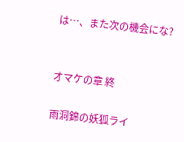は…、また次の機会にな?


オマケの章 終

雨洞錦の妖狐ライ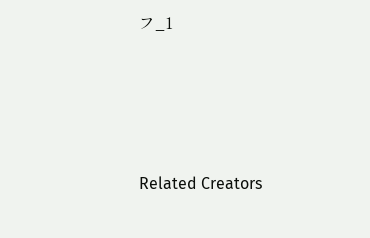フ_1




Related Creators